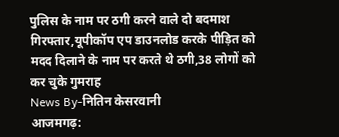पुलिस के नाम पर ठगी करने वाले दो बदमाश गिरफ्तार,यूपीकॉप एप डाउनलोड करके पीड़ित को मदद दिलाने के नाम पर करते थे ठगी,38 लोगों को कर चुके गुमराह
News By-नितिन केसरवानी
आजमगढ़: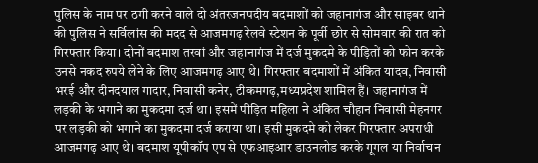पुलिस के नाम पर ठगी करने वाले दो अंतरजनपदीय बदमाशों को जहानागंज और साइबर थाने की पुलिस ने सर्विलांस की मदद से आजमगढ़ रेलवे स्टेशन के पूर्वी छोर से सोमवार की रात को गिरफ्तार किया। दोनों बदमाश तरवां और जहानागंज में दर्ज मुकदमे के पीड़ितों को फोन करके उनसे नकद रुपये लेने के लिए आजमगढ़ आए थे। गिरफ्तार बदमाशों में अंकित यादव, निवासी भरई और दीनदयाल गादार, निवासी कनेर, टीकमगढ़,मध्यप्रदेश शामिल हैं। जहानागंज में लड़की के भगाने का मुकदमा दर्ज था। इसमें पीड़ित महिला ने अंकित चौहान निवासी मेहनगर पर लड़की को भगाने का मुकदमा दर्ज कराया था। इसी मुकदमे को लेकर गिरफ्तार अपराधी आजमगढ़ आए थे। बदमाश यूपीकॉप एप से एफआइआर डाउनलोड करके गूगल या निर्वाचन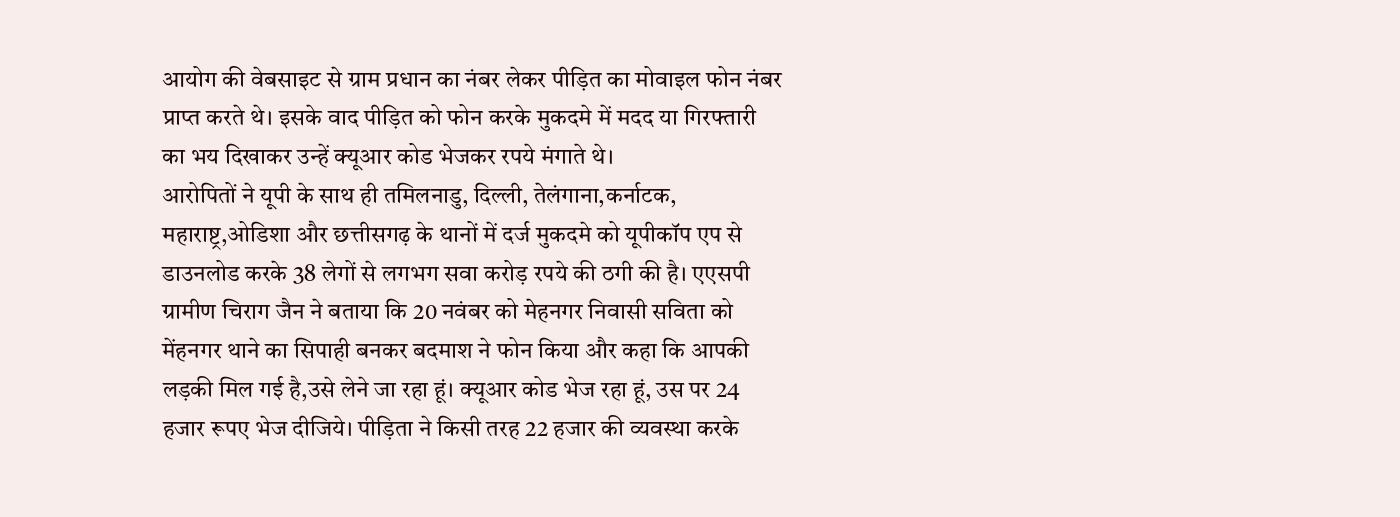आयोग की वेबसाइट से ग्राम प्रधान का नंबर लेकर पीड़ित का मोवाइल फोन नंबर प्राप्त करते थे। इसके वाद पीड़ित को फोन करके मुकदमे में मदद या गिरफ्तारी का भय दिखाकर उन्हें क्यूआर कोड भेजकर रपये मंगाते थे।
आरोपितों ने यूपी के साथ ही तमिलनाडु, दिल्ली, तेलंगाना,कर्नाटक, महाराष्ट्र,ओडिशा और छत्तीसगढ़ के थानों में दर्ज मुकदमे को यूपीकॉप एप से डाउनलोड करके 38 लेगों से लगभग सवा करोड़ रपये की ठगी की है। एएसपी ग्रामीण चिराग जैन ने बताया कि 20 नवंबर को मेहनगर निवासी सविता को मेंहनगर थाने का सिपाही बनकर बदमाश ने फोन किया और कहा कि आपकी लड़की मिल गई है,उसे लेने जा रहा हूं। क्यूआर कोड भेज रहा हूं, उस पर 24 हजार रूपए भेज दीजिये। पीड़िता ने किसी तरह 22 हजार की व्यवस्था करके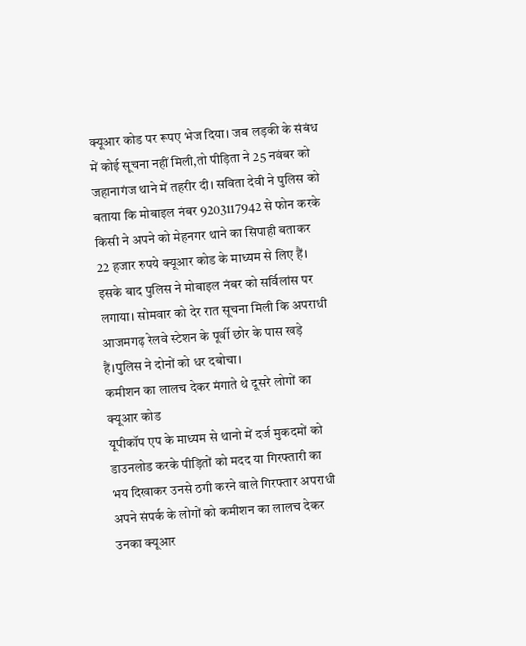क्यूआर कोड पर रूपए भेज दिया। जब लड़की के संबंध में कोई सूचना नहीं मिली,तो पीड़िता ने 25 नवंबर को जहानागंज थाने में तहरीर दी। सविता देवी ने पुलिस को बताया कि मोबाइल नंबर 9203117942 से फोन करके किसी ने अपने को मेहनगर थाने का सिपाही बताकर 22 हजार रुपये क्यूआर कोड के माध्यम से लिए हैं। इसके बाद पुलिस ने मोबाइल नंबर को सर्विलांस पर लगाया। सोमवार को देर रात सूचना मिली कि अपराधी आजमगढ़ रेलवे स्टेशन के पूर्वी छोर के पास खड़े हैं।पुलिस ने दोनों को धर दबोचा।
कमीशन का लालच देकर मंगाते थे दूसरे लोगों का क्यूआर कोड
यूपीकॉप एप के माध्यम से थानो में दर्ज मुकदमों को डाउनलोड करके पीड़ितों को मदद या गिरफ्तारी का भय दिखाकर उनसे ठगी करने वाले गिरफ्तार अपराधी अपने संपर्क के लोगों को कमीशन का लालच देकर उनका क्यूआर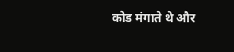कोड मंगाते थे और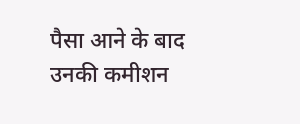पैसा आने के बाद उनकी कमीशन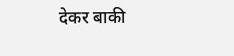देकर बाकी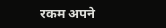रकम अपने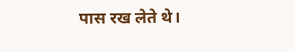पास रख लेते थे।